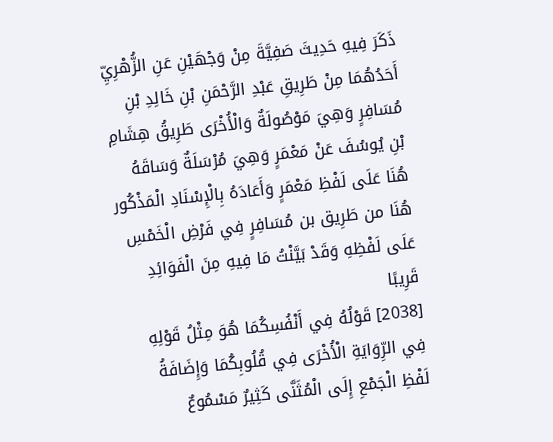ذَكَرَ فِيهِ حَدِيثَ صَفِيَّةَ مِنْ وَجْهَيْنِ عَنِ الزُّهْرِيِّ أَحَدُهُمَا مِنْ طَرِيقِ عَبْدِ الرَّحْمَنِ بْنِ خَالِدِ بْنِ مُسَافِرٍ وَهِيَ مَوْصُولَةٌ وَالْأُخْرَى طَرِيقُ هِشَامِ بْنِ يُوسُفَ عَنْ مَعْمَرٍ وَهِيَ مُرْسَلَةٌ وَسَاقَهُ هُنَا عَلَى لَفْظِ مَعْمَرٍ وَأَعَادَهُ بِالْإِسْنَادِ الْمَذْكُور هُنَا من طَرِيق بن مُسَافِرٍ فِي فَرْضِ الْخَمْسِ عَلَى لَفْظِهِ وَقَدْ بَيَّنْتُ مَا فِيهِ مِنَ الْفَوَائِدِ قَرِيبًا
[2038] قَوْلُهُ فِي أَنْفُسِكُمَا هُوَ مِثْلُ قَوْلِهِ فِي الرِّوَايَةِ الْأُخْرَى فِي قُلُوبِكُمَا وَإِضَافَةُ لَفْظِ الْجَمْعِ إِلَى الْمُثَنَّى كَثِيرٌ مَسْمُوعٌ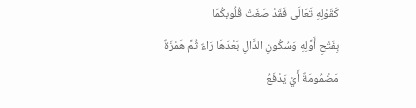كَقَوْلِهِ تَعَالَى فَقَدْ صَغَتْ قُلُوبكُمَا
بِفَتْحِ أَوَّلِهِ وَسُكُونِ الدَّالِ بَعْدَهَا رَاءٌ ثُمَّ هَمْزَةٌ مَضْمُومَةٌ أَيْ يَدْفَعُ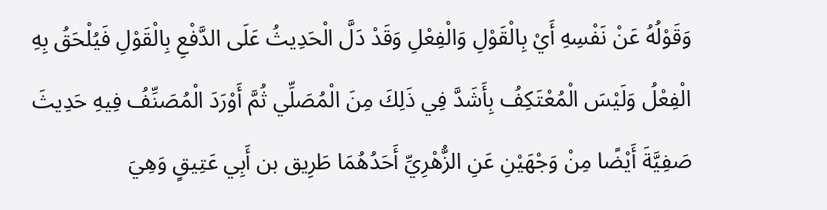وَقَوْلُهُ عَنْ نَفْسِهِ أَيْ بِالْقَوْلِ وَالْفِعْلِ وَقَدْ دَلَّ الْحَدِيثُ عَلَى الدَّفْعِ بِالْقَوْلِ فَيُلْحَقُ بِهِ الْفِعْلُ وَلَيْسَ الْمُعْتَكِفُ بِأَشَدَّ فِي ذَلِكَ مِنَ الْمُصَلِّي ثُمَّ أَوْرَدَ الْمُصَنِّفُ فِيهِ حَدِيثَ صَفِيَّةَ أَيْضًا مِنْ وَجْهَيْنِ عَنِ الزُّهْرِيِّ أَحَدُهُمَا طَرِيق بن أَبِي عَتِيقٍ وَهِيَ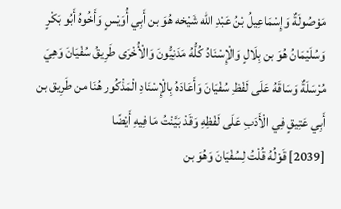مَوْصُولَةٌ وَإِسْمَاعِيلُ بْنُ عَبْدِ الله شَيْخه هُوَ بن أَبِي أُوَيْسٍ وَأَخُوهُ أَبُو بَكْرٍ وَسُلَيْمَانُ هُوَ بن بِلَالٍ وَالْإِسْنَادُ كُلُّهُ مَدَنِيُّونَ وَالْأُخْرَى طَرِيقُ سُفْيَانَ وَهِيَ مُرْسَلَةٌ وَسَاقَهُ عَلَى لَفْظِ سُفْيَانَ وَأَعَادَهُ بِالْإِسْنَادِ الْمَذْكُور هُنَا من طَرِيق بن أَبِي عَتِيقٍ فِي الْأَدَبِ عَلَى لَفْظِهِ وَقَدْ بَيَّنْتُ مَا فِيهِ أَيْضًا
[2039] قَوْلُهُ قُلْتُ لِسُفْيَانَ وَهُوَ بن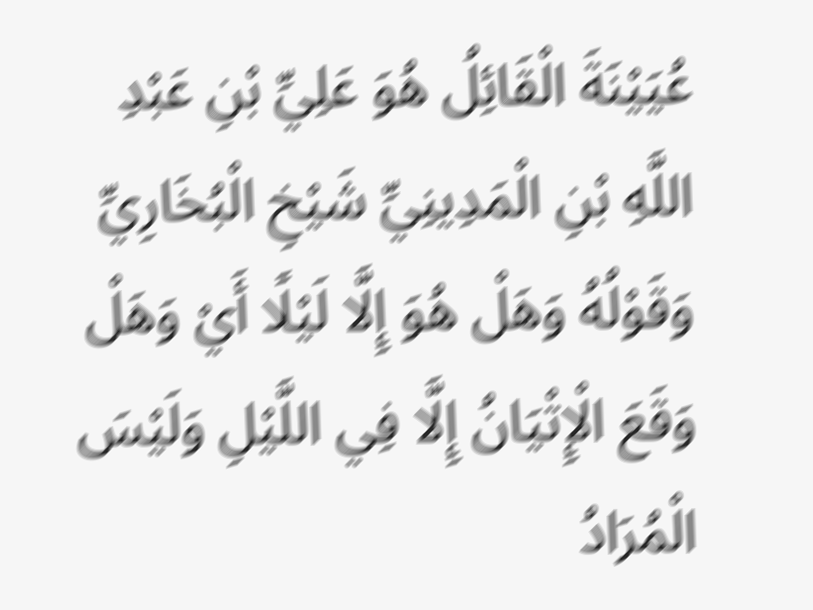عُيَيْنَةَ الْقَائِلُ هُوَ عَلِيِّ بْنِ عَبْدِ اللَّهِ بْنِ الْمَدِينِيِّ شَيْخِ الْبُخَارِيِّ وَقَوْلُهُ وَهَلْ هُوَ إِلَّا لَيْلًا أَيْ وَهَلْ وَقَعَ الْإِتْيَانُ إِلَّا فِي اللَّيْلِ وَلَيْسَ الْمُرَادُ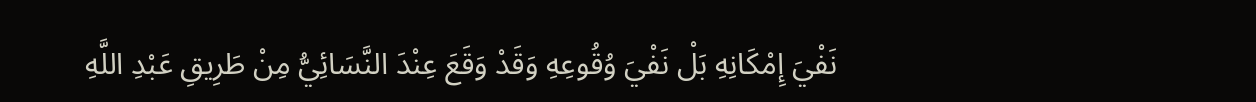نَفْيَ إِمْكَانِهِ بَلْ نَفْيَ وُقُوعِهِ وَقَدْ وَقَعَ عِنْدَ النَّسَائِيُّ مِنْ طَرِيقِ عَبْدِ اللَّهِ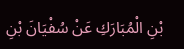بْنِ الْمُبَارَكِ عَنْ سُفْيَانَ بْنِ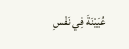عُيَيْنَةَ فِي نَفْسِ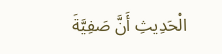الْحَدِيثِ أَنَّ صَفِيَّةَ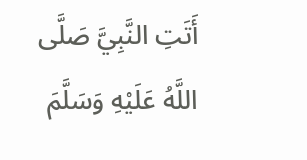أَتَتِ النَّبِيَّ صَلَّى اللَّهُ عَلَيْهِ وَسَلَّمَ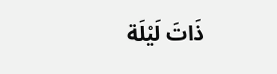ذَاتَ لَيْلَة